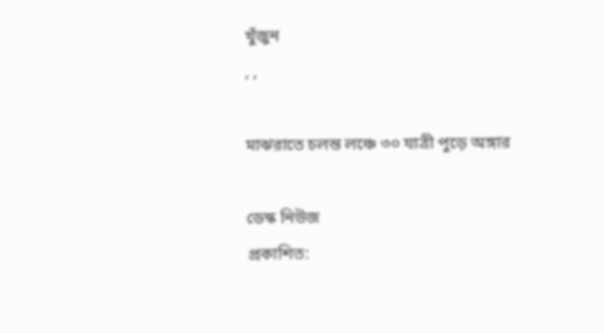খুঁজুন
, ,

মাঝরাতে চলন্ত লঞ্চে ৩০ যাত্রী পুড়ে অঙ্গার

ডেস্ক নিউজ
প্রকাশিত: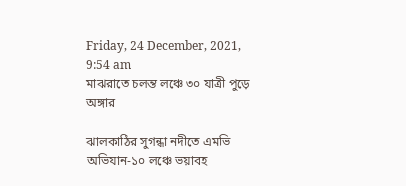Friday, 24 December, 2021, 9:54 am
মাঝরাতে চলন্ত লঞ্চে ৩০ যাত্রী পুড়ে অঙ্গার

ঝালকাঠির সুগন্ধা নদীতে এমভি অভিযান-১০ লঞ্চে ভয়াবহ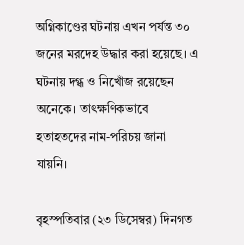অগ্নিকাণ্ডের ঘটনায় এখন পর্যন্ত ৩০ জনের মরদেহ উদ্ধার করা হয়েছে। এ ঘটনায় দগ্ধ ও নিখোঁজ রয়েছেন অনেকে। তাৎক্ষণিকভাবে হতাহতদের নাম-পরিচয় জানা যায়নি।

বৃহস্পতিবার (২৩ ডিসেম্বর) দিনগত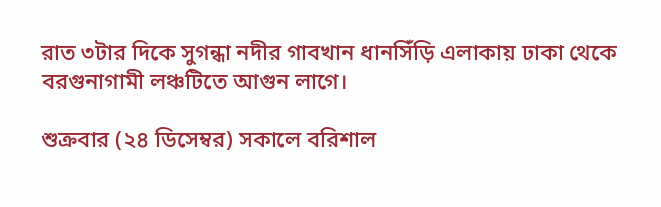রাত ৩টার দিকে সুগন্ধা নদীর গাবখান ধানসিঁড়ি এলাকায় ঢাকা থেকে বরগুনাগামী লঞ্চটিতে আগুন লাগে।

শুক্রবার (২৪ ডিসেম্বর) সকালে বরিশাল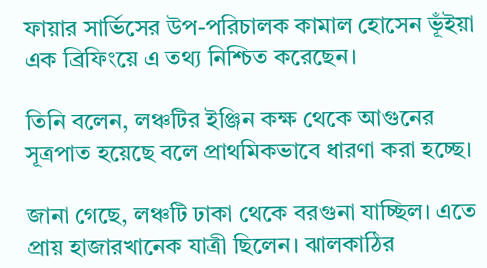ফায়ার সার্ভিসের উপ-পরিচালক কামাল হোসেন ভূঁইয়া এক ব্রিফিংয়ে এ তথ্য নিশ্চিত করেছেন।

তিনি বলেন, লঞ্চটির ইঞ্জিন কক্ষ থেকে আগুনের সূত্রপাত হয়েছে বলে প্রাথমিকভাবে ধারণা করা হচ্ছে।

জানা গেছে, লঞ্চটি ঢাকা থেকে বরগুনা যাচ্ছিল। এতে প্রায় হাজারখানেক যাত্রী ছিলেন। ঝালকাঠির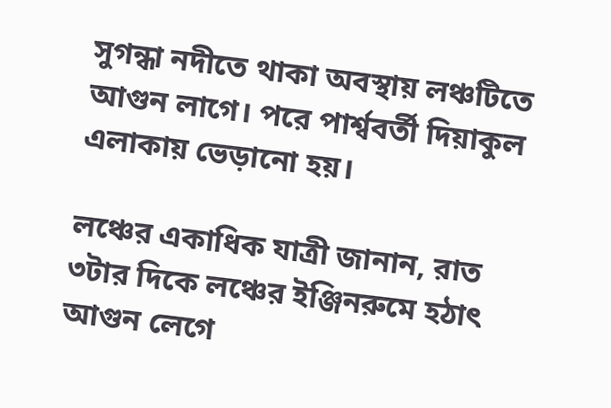সুগন্ধা নদীতে থাকা অবস্থায় লঞ্চটিতে আগুন লাগে। পরে পার্শ্ববর্তী দিয়াকুল এলাকায় ভেড়ানো হয়।

লঞ্চের একাধিক যাত্রী জানান, রাত ৩টার দিকে লঞ্চের ইঞ্জিনরুমে হঠাৎ আগুন লেগে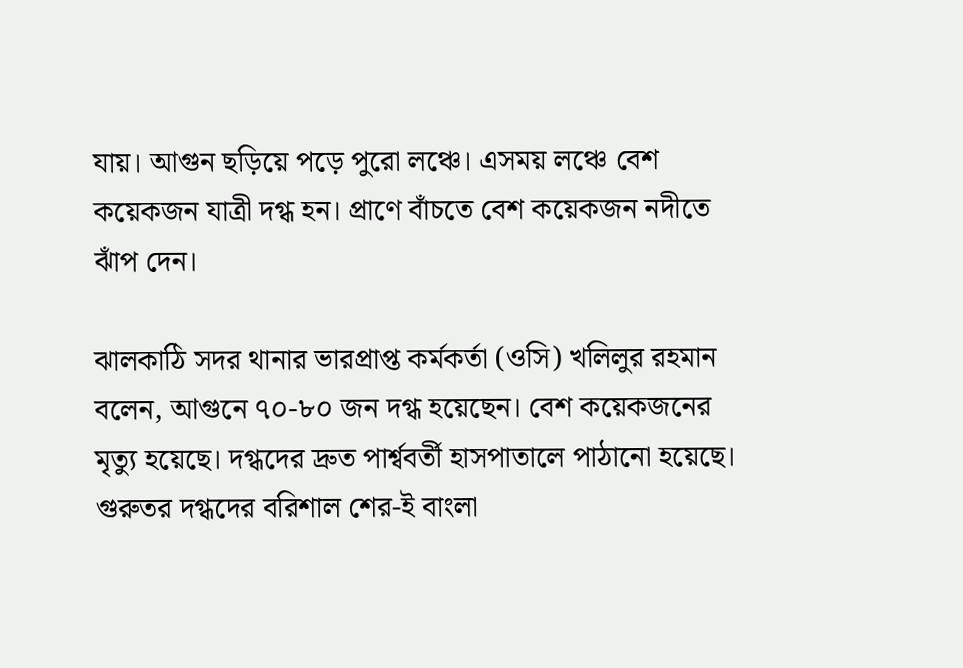যায়। আগুন ছড়িয়ে পড়ে পুরো লঞ্চে। এসময় লঞ্চে বেশ কয়েকজন যাত্রী দগ্ধ হন। প্রাণে বাঁচতে বেশ কয়েকজন নদীতে ঝাঁপ দেন।

ঝালকাঠি সদর থানার ভারপ্রাপ্ত কর্মকর্তা (ওসি) খলিলুর রহমান বলেন, আগুনে ৭০-৮০ জন দগ্ধ হয়েছেন। বেশ কয়েকজনের মৃত্যু হয়েছে। দগ্ধদের দ্রুত পার্শ্ববর্তী হাসপাতালে পাঠানো হয়েছে। গুরুতর দগ্ধদের বরিশাল শের-ই বাংলা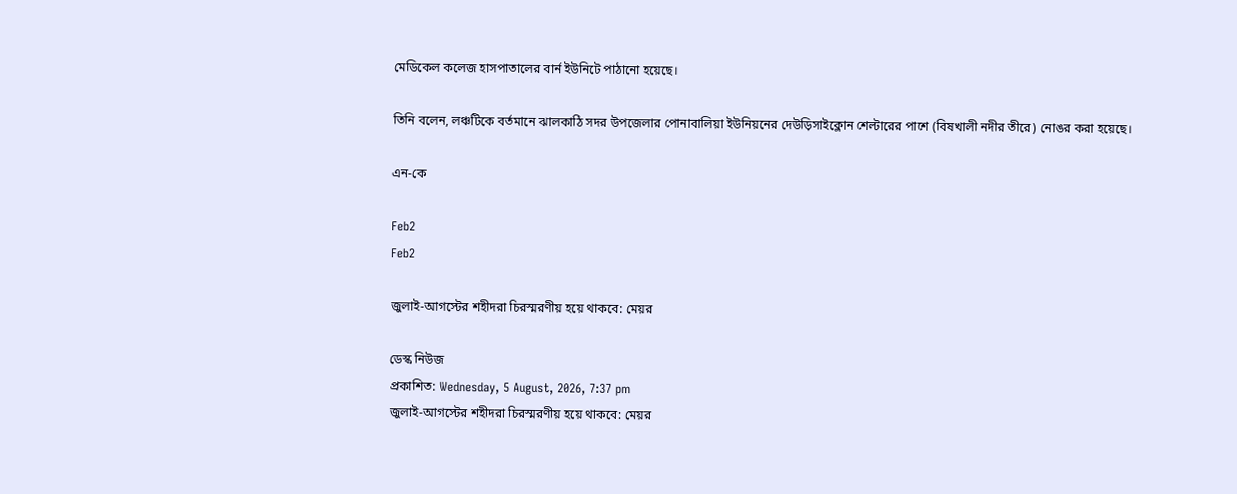মেডিকেল কলেজ হাসপাতালের বার্ন ইউনিটে পাঠানো হয়েছে।

তিনি বলেন, লঞ্চটিকে বর্তমানে ঝালকাঠি সদর উপজেলার পোনাবালিয়া ইউনিয়নের দেউড়িসাইক্লোন শেল্টারের পাশে (বিষখালী নদীর তীরে) নোঙর করা হয়েছে।

এন-কে

Feb2
Feb2

জুলাই-আগস্টের শহীদরা চিরস্মরণীয় হয়ে থাকবে: মেয়র

ডেস্ক নিউজ
প্রকাশিত: Wednesday, 5 August, 2026, 7:37 pm
জুলাই-আগস্টের শহীদরা চিরস্মরণীয় হয়ে থাকবে: মেয়র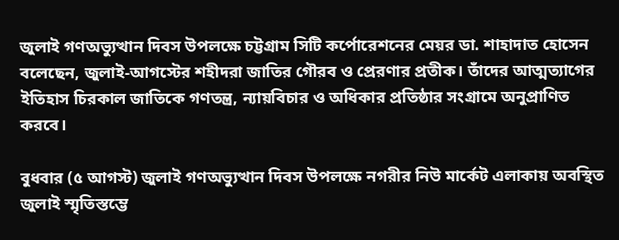জুলাই গণঅভ্যুত্থান দিবস উপলক্ষে চট্টগ্রাম সিটি কর্পোরেশনের মেয়র ডা. শাহাদাত হোসেন বলেছেন, জুলাই-আগস্টের শহীদরা জাতির গৌরব ও প্রেরণার প্রতীক। তাঁদের আত্মত্যাগের ইতিহাস চিরকাল জাতিকে গণতন্ত্র, ন্যায়বিচার ও অধিকার প্রতিষ্ঠার সংগ্রামে অনুপ্রাণিত করবে।

বুধবার (৫ আগস্ট) জুলাই গণঅভ্যুত্থান দিবস উপলক্ষে নগরীর নিউ মার্কেট এলাকায় অবস্থিত জুলাই স্মৃতিস্তম্ভে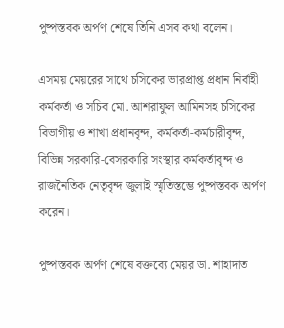পুষ্পস্তবক অর্পণ শেষে তিনি এসব কথা বলেন।

এসময় মেয়রের সাথে চসিকের ভারপ্রাপ্ত প্রধান নির্বাহী কর্মকর্তা ও সচিব মো. আশরাফুল আমিনসহ চসিকের বিভাগীয় ও শাখা প্রধানবৃন্দ, কর্মকর্তা-কর্মচারীবৃন্দ, বিভিন্ন সরকারি-বেসরকারি সংস্থার কর্মকর্তাবৃন্দ ও রাজনৈতিক নেতৃবৃন্দ জুলাই স্মৃতিস্তম্ভে পুষ্পস্তবক অর্পণ করেন।

পুষ্পস্তবক অর্পণ শেষে বক্তব্যে মেয়র ডা. শাহাদাত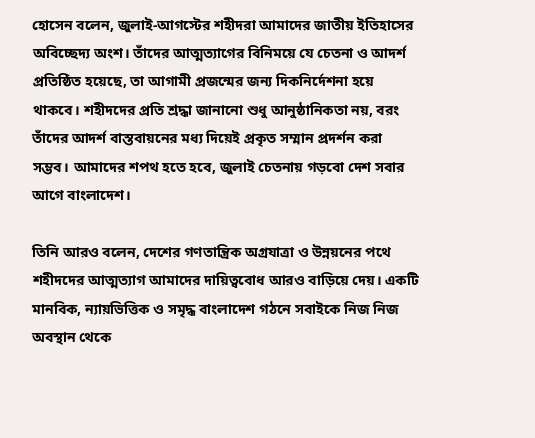হোসেন বলেন, জুলাই-আগস্টের শহীদরা আমাদের জাতীয় ইতিহাসের অবিচ্ছেদ্য অংশ। তাঁদের আত্মত্যাগের বিনিময়ে যে চেতনা ও আদর্শ প্রতিষ্ঠিত হয়েছে, তা আগামী প্রজন্মের জন্য দিকনির্দেশনা হয়ে থাকবে। শহীদদের প্রতি শ্রদ্ধা জানানো শুধু আনুষ্ঠানিকতা নয়, বরং তাঁদের আদর্শ বাস্তবায়নের মধ্য দিয়েই প্রকৃত সম্মান প্রদর্শন করা সম্ভব। আমাদের শপথ হতে হবে, জুলাই চেতনায় গড়বো দেশ সবার আগে বাংলাদেশ।

তিনি আরও বলেন, দেশের গণতান্ত্রিক অগ্রযাত্রা ও উন্নয়নের পথে শহীদদের আত্মত্যাগ আমাদের দায়িত্ববোধ আরও বাড়িয়ে দেয়। একটি মানবিক, ন্যায়ভিত্তিক ও সমৃদ্ধ বাংলাদেশ গঠনে সবাইকে নিজ নিজ অবস্থান থেকে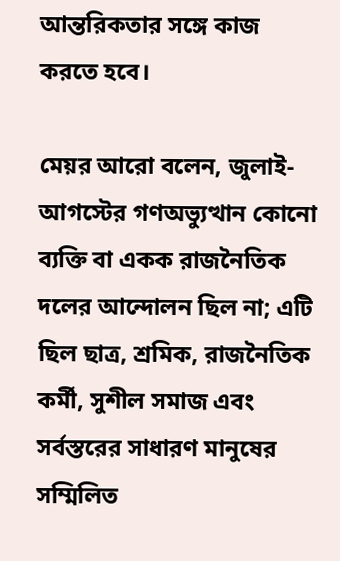আন্তরিকতার সঙ্গে কাজ করতে হবে।

মেয়র আরো বলেন, জুলাই-আগস্টের গণঅভ্যুত্থান কোনো ব্যক্তি বা একক রাজনৈতিক দলের আন্দোলন ছিল না; এটি ছিল ছাত্র, শ্রমিক, রাজনৈতিক কর্মী, সুশীল সমাজ এবং সর্বস্তরের সাধারণ মানুষের সম্মিলিত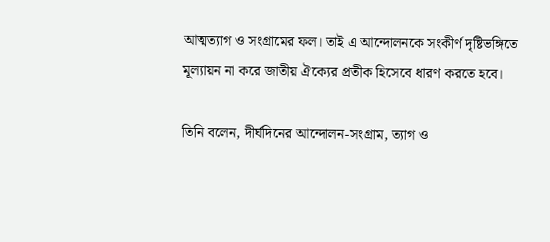আত্মত্যাগ ও সংগ্রামের ফল। তাই এ আন্দোলনকে সংকীর্ণ দৃষ্টিভঙ্গিতে মূল্যায়ন না করে জাতীয় ঐক্যের প্রতীক হিসেবে ধারণ করতে হবে।

তিনি বলেন, দীর্ঘদিনের আন্দোলন-সংগ্রাম, ত্যাগ ও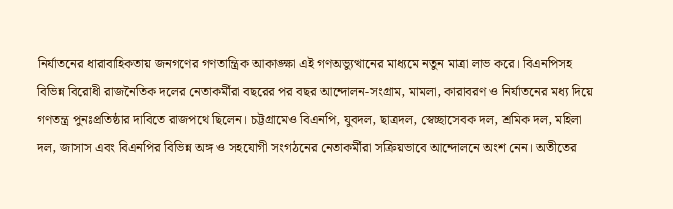নির্যাতনের ধারাবাহিকতায় জনগণের গণতান্ত্রিক আকাঙ্ক্ষা এই গণঅভ্যুত্থানের মাধ্যমে নতুন মাত্রা লাভ করে। বিএনপিসহ বিভিন্ন বিরোধী রাজনৈতিক দলের নেতাকর্মীরা বছরের পর বছর আন্দোলন-সংগ্রাম, মামলা, কারাবরণ ও নির্যাতনের মধ্য দিয়ে গণতন্ত্র পুনঃপ্রতিষ্ঠার দাবিতে রাজপথে ছিলেন। চট্টগ্রামেও বিএনপি, যুবদল, ছাত্রদল, স্বেচ্ছাসেবক দল, শ্রমিক দল, মহিলা দল, জাসাস এবং বিএনপির বিভিন্ন অঙ্গ ও সহযোগী সংগঠনের নেতাকর্মীরা সক্রিয়ভাবে আন্দোলনে অংশ নেন। অতীতের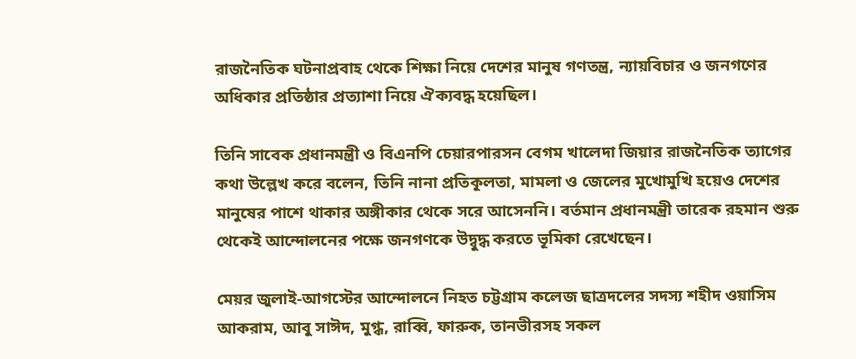রাজনৈতিক ঘটনাপ্রবাহ থেকে শিক্ষা নিয়ে দেশের মানুষ গণতন্ত্র, ন্যায়বিচার ও জনগণের অধিকার প্রতিষ্ঠার প্রত্যাশা নিয়ে ঐক্যবদ্ধ হয়েছিল।

তিনি সাবেক প্রধানমন্ত্রী ও বিএনপি চেয়ারপারসন বেগম খালেদা জিয়ার রাজনৈতিক ত্যাগের কথা উল্লেখ করে বলেন, তিনি নানা প্রতিকূলতা, মামলা ও জেলের মুখোমুখি হয়েও দেশের মানুষের পাশে থাকার অঙ্গীকার থেকে সরে আসেননি। বর্তমান প্রধানমন্ত্রী তারেক রহমান শুরু থেকেই আন্দোলনের পক্ষে জনগণকে উদ্বুদ্ধ করতে ভূমিকা রেখেছেন।

মেয়র জুলাই-আগস্টের আন্দোলনে নিহত চট্টগ্রাম কলেজ ছাত্রদলের সদস্য শহীদ ওয়াসিম আকরাম, আবু সাঈদ, মুগ্ধ, রাব্বি, ফারুক, তানভীরসহ সকল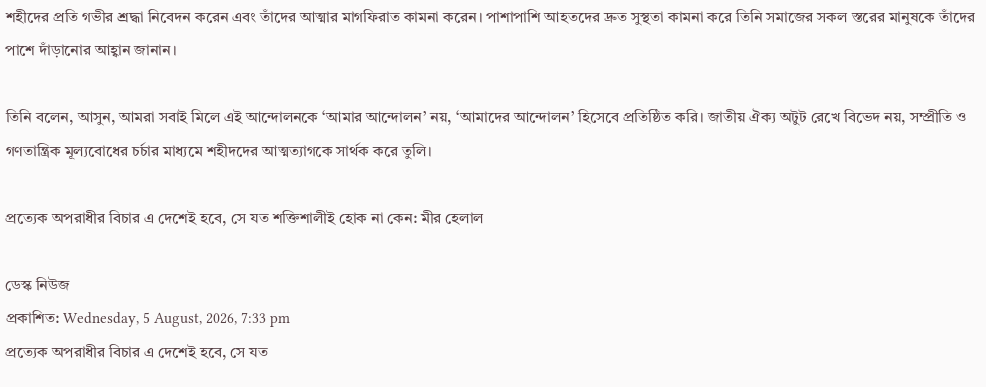শহীদের প্রতি গভীর শ্রদ্ধা নিবেদন করেন এবং তাঁদের আত্মার মাগফিরাত কামনা করেন। পাশাপাশি আহতদের দ্রুত সুস্থতা কামনা করে তিনি সমাজের সকল স্তরের মানুষকে তাঁদের পাশে দাঁড়ানোর আহ্বান জানান।

তিনি বলেন, আসুন, আমরা সবাই মিলে এই আন্দোলনকে ‘আমার আন্দোলন’ নয়, ‘আমাদের আন্দোলন’ হিসেবে প্রতিষ্ঠিত করি। জাতীয় ঐক্য অটুট রেখে বিভেদ নয়, সম্প্রীতি ও গণতান্ত্রিক মূল্যবোধের চর্চার মাধ্যমে শহীদদের আত্মত্যাগকে সার্থক করে তুলি।

প্রত্যেক অপরাধীর বিচার এ দেশেই হবে, সে যত শক্তিশালীই হোক না কেন: মীর হেলাল

ডেস্ক নিউজ
প্রকাশিত: Wednesday, 5 August, 2026, 7:33 pm
প্রত্যেক অপরাধীর বিচার এ দেশেই হবে, সে যত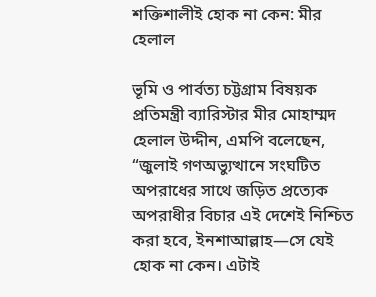শক্তিশালীই হোক না কেন: মীর হেলাল

ভূমি ও পার্বত্য চট্টগ্রাম বিষয়ক প্রতিমন্ত্রী ব্যারিস্টার মীর মোহাম্মদ হেলাল উদ্দীন, এমপি বলেছেন, “জুলাই গণঅভ্যুত্থানে সংঘটিত অপরাধের সাথে জড়িত প্রত্যেক অপরাধীর বিচার এই দেশেই নিশ্চিত করা হবে, ইনশাআল্লাহ—সে যেই হোক না কেন। এটাই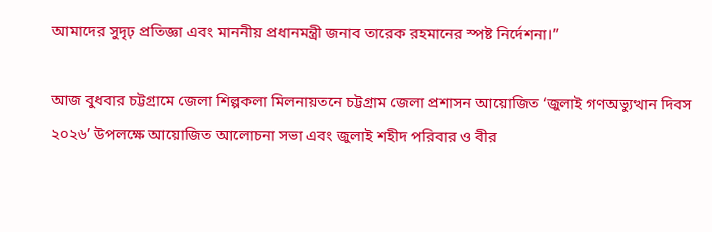আমাদের সুদৃঢ় প্রতিজ্ঞা এবং মাননীয় প্রধানমন্ত্রী জনাব তারেক রহমানের স্পষ্ট নির্দেশনা।”

আজ বুধবার চট্টগ্রামে জেলা শিল্পকলা মিলনায়তনে চট্টগ্রাম জেলা প্রশাসন আয়োজিত ‘জুলাই গণঅভ্যুত্থান দিবস ২০২৬’ উপলক্ষে আয়োজিত আলোচনা সভা এবং জুলাই শহীদ পরিবার ও বীর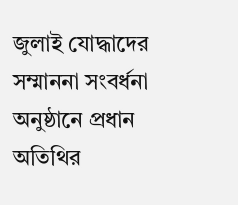জুলাই যোদ্ধাদের সম্মাননা সংবর্ধনা অনুষ্ঠানে প্রধান অতিথির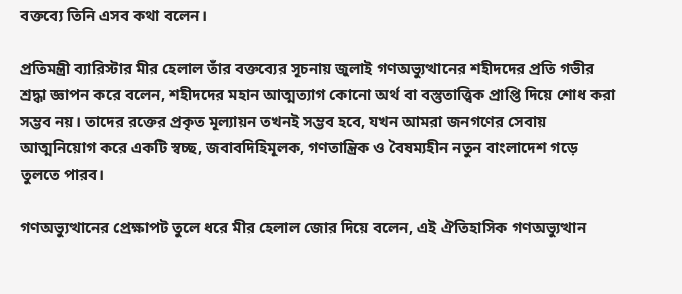বক্তব্যে তিনি এসব কথা বলেন।

প্রতিমন্ত্রী ব্যারিস্টার মীর হেলাল তাঁর বক্তব্যের সূচনায় জুলাই গণঅভ্যুত্থানের শহীদদের প্রতি গভীর শ্রদ্ধা জ্ঞাপন করে বলেন, শহীদদের মহান আত্মত্যাগ কোনো অর্থ বা বস্তুতাত্ত্বিক প্রাপ্তি দিয়ে শোধ করা সম্ভব নয়। তাদের রক্তের প্রকৃত মূল্যায়ন তখনই সম্ভব হবে, যখন আমরা জনগণের সেবায় আত্মনিয়োগ করে একটি স্বচ্ছ, জবাবদিহিমূলক, গণতান্ত্রিক ও বৈষম্যহীন নতুন বাংলাদেশ গড়ে তুলতে পারব।

গণঅভ্যুত্থানের প্রেক্ষাপট তুলে ধরে মীর হেলাল জোর দিয়ে বলেন, এই ঐতিহাসিক গণঅভ্যুত্থান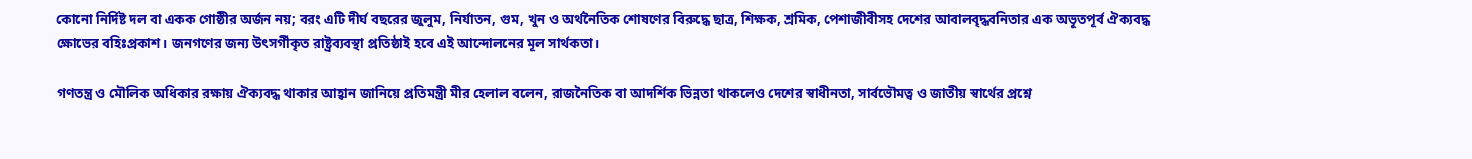কোনো নির্দিষ্ট দল বা একক গোষ্ঠীর অর্জন নয়; বরং এটি দীর্ঘ বছরের জুলুম, নির্যাতন, গুম, খুন ও অর্থনৈতিক শোষণের বিরুদ্ধে ছাত্র, শিক্ষক, শ্রমিক, পেশাজীবীসহ দেশের আবালবৃদ্ধবনিতার এক অভূতপূর্ব ঐক্যবদ্ধ ক্ষোভের বহিঃপ্রকাশ। জনগণের জন্য উৎসর্গীকৃত রাষ্ট্রব্যবস্থা প্রতিষ্ঠাই হবে এই আন্দোলনের মূল সার্থকতা।

গণতন্ত্র ও মৌলিক অধিকার রক্ষায় ঐক্যবদ্ধ থাকার আহ্বান জানিয়ে প্রতিমন্ত্রী মীর হেলাল বলেন, রাজনৈতিক বা আদর্শিক ভিন্নতা থাকলেও দেশের স্বাধীনতা, সার্বভৌমত্ব ও জাতীয় স্বার্থের প্রশ্নে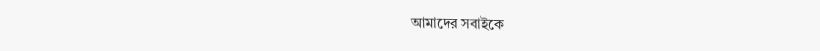আমাদের সবাইকে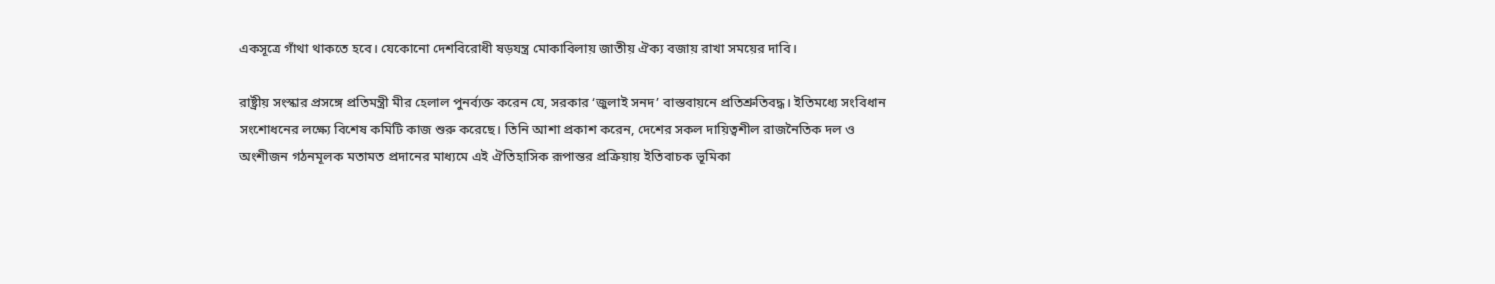একসূত্রে গাঁথা থাকতে হবে। যেকোনো দেশবিরোধী ষড়যন্ত্র মোকাবিলায় জাতীয় ঐক্য বজায় রাখা সময়ের দাবি।

রাষ্ট্রীয় সংস্কার প্রসঙ্গে প্রতিমন্ত্রী মীর হেলাল পুনর্ব্যক্ত করেন যে, সরকার ‘জুলাই সনদ’ বাস্তবায়নে প্রতিশ্রুতিবদ্ধ। ইতিমধ্যে সংবিধান সংশোধনের লক্ষ্যে বিশেষ কমিটি কাজ শুরু করেছে। তিনি আশা প্রকাশ করেন, দেশের সকল দায়িত্বশীল রাজনৈতিক দল ও অংশীজন গঠনমূলক মতামত প্রদানের মাধ্যমে এই ঐতিহাসিক রূপান্তর প্রক্রিয়ায় ইতিবাচক ভূমিকা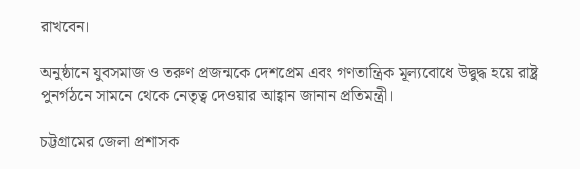রাখবেন।

অনুষ্ঠানে যুবসমাজ ও তরুণ প্রজন্মকে দেশপ্রেম এবং গণতান্ত্রিক মূল্যবোধে উদ্বুদ্ধ হয়ে রাষ্ট্র পুনর্গঠনে সামনে থেকে নেতৃত্ব দেওয়ার আহ্বান জানান প্রতিমন্ত্রী।

চট্টগ্রামের জেলা প্রশাসক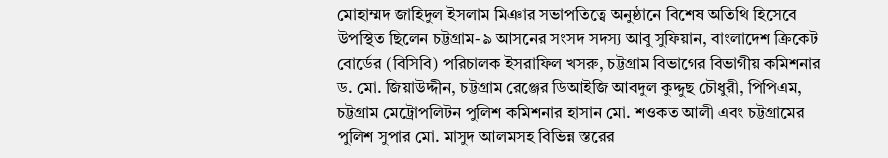মোহাম্মদ জাহিদুল ইসলাম মিঞার সভাপতিত্বে অনুষ্ঠানে বিশেষ অতিথি হিসেবে উপস্থিত ছিলেন চট্টগ্রাম-৯ আসনের সংসদ সদস্য আবু সুফিয়ান, বাংলাদেশ ক্রিকেট বোর্ডের (বিসিবি) পরিচালক ইসরাফিল খসরু, চট্টগ্রাম বিভাগের বিভাগীয় কমিশনার ড. মো. জিয়াউদ্দীন, চট্টগ্রাম রেঞ্জের ডিআইজি আবদুল কুদ্দুছ চৌধুরী, পিপিএম, চট্টগ্রাম মেট্রোপলিটন পুলিশ কমিশনার হাসান মো. শওকত আলী এবং চট্টগ্রামের পুলিশ সুপার মো. মাসুদ আলমসহ বিভিন্ন স্তরের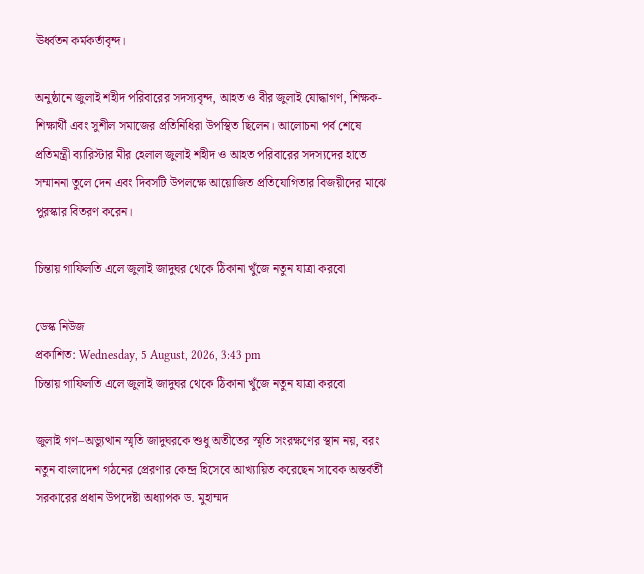ঊর্ধ্বতন কর্মকর্তাবৃন্দ।

অনুষ্ঠানে জুলাই শহীদ পরিবারের সদস্যবৃন্দ, আহত ও বীর জুলাই যোদ্ধাগণ, শিক্ষক-শিক্ষার্থী এবং সুশীল সমাজের প্রতিনিধিরা উপস্থিত ছিলেন। আলোচনা পর্ব শেষে প্রতিমন্ত্রী ব্যারিস্টার মীর হেলাল জুলাই শহীদ ও আহত পরিবারের সদস্যদের হাতে সম্মাননা তুলে দেন এবং দিবসটি উপলক্ষে আয়োজিত প্রতিযোগিতার বিজয়ীদের মাঝে পুরস্কার বিতরণ করেন।

চিন্তায় গাফিলতি এলে জুলাই জাদুঘর থেকে ঠিকানা খুঁজে নতুন যাত্রা করবো

ডেস্ক নিউজ
প্রকাশিত: Wednesday, 5 August, 2026, 3:43 pm
চিন্তায় গাফিলতি এলে জুলাই জাদুঘর থেকে ঠিকানা খুঁজে নতুন যাত্রা করবো

জুলাই গণ–অভ্যুত্থান স্মৃতি জাদুঘরকে শুধু অতীতের স্মৃতি সংরক্ষণের স্থান নয়, বরং নতুন বাংলাদেশ গঠনের প্রেরণার কেন্দ্র হিসেবে আখ্যায়িত করেছেন সাবেক অন্তর্বর্তী সরকারের প্রধান উপদেষ্টা অধ্যাপক ড. মুহাম্মদ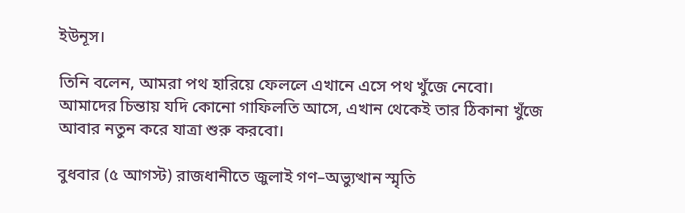ইউনূস।

তিনি বলেন, আমরা পথ হারিয়ে ফেললে এখানে এসে পথ খুঁজে নেবো। আমাদের চিন্তায় যদি কোনো গাফিলতি আসে, এখান থেকেই তার ঠিকানা খুঁজে আবার নতুন করে যাত্রা শুরু করবো।

বুধবার (৫ আগস্ট) রাজধানীতে জুলাই গণ–অভ্যুত্থান স্মৃতি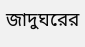জাদুঘরের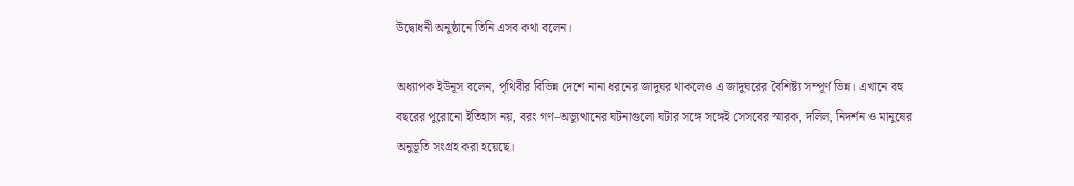উদ্বোধনী অনুষ্ঠানে তিনি এসব কথা বলেন।

অধ্যাপক ইউনূস বলেন, পৃথিবীর বিভিন্ন দেশে নানা ধরনের জাদুঘর থাকলেও এ জাদুঘরের বৈশিষ্ট্য সম্পূর্ণ ভিন্ন। এখানে বহু বছরের পুরোনো ইতিহাস নয়, বরং গণ–অভ্যুত্থানের ঘটনাগুলো ঘটার সঙ্গে সঙ্গেই সেসবের স্মারক, দলিল, নিদর্শন ও মানুষের অনুভূতি সংগ্রহ করা হয়েছে।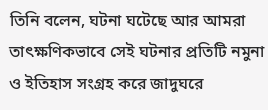তিনি বলেন, ঘটনা ঘটেছে আর আমরা তাৎক্ষণিকভাবে সেই ঘটনার প্রতিটি নমুনা ও ইতিহাস সংগ্রহ করে জাদুঘরে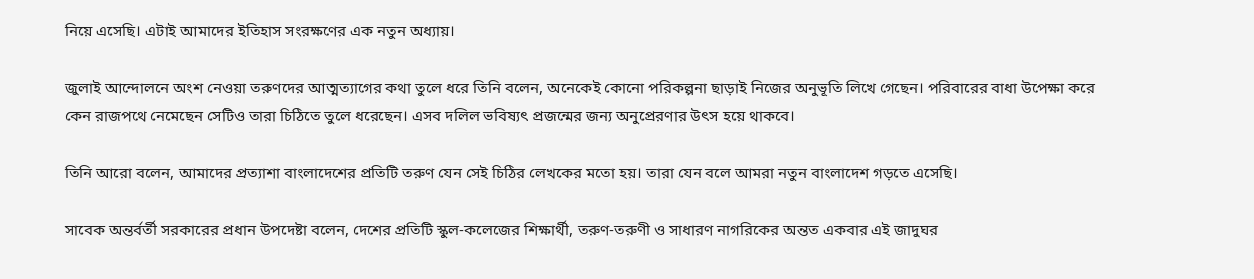নিয়ে এসেছি। এটাই আমাদের ইতিহাস সংরক্ষণের এক নতুন অধ্যায়।

জুলাই আন্দোলনে অংশ নেওয়া তরুণদের আত্মত্যাগের কথা তুলে ধরে তিনি বলেন, অনেকেই কোনো পরিকল্পনা ছাড়াই নিজের অনুভূতি লিখে গেছেন। পরিবারের বাধা উপেক্ষা করে কেন রাজপথে নেমেছেন সেটিও তারা চিঠিতে তুলে ধরেছেন। এসব দলিল ভবিষ্যৎ প্রজন্মের জন্য অনুপ্রেরণার উৎস হয়ে থাকবে।

তিনি আরো বলেন, আমাদের প্রত্যাশা বাংলাদেশের প্রতিটি তরুণ যেন সেই চিঠির লেখকের মতো হয়। তারা যেন বলে আমরা নতুন বাংলাদেশ গড়তে এসেছি।

সাবেক অন্তর্বর্তী সরকারের প্রধান উপদেষ্টা বলেন, দেশের প্রতিটি স্কুল-কলেজের শিক্ষার্থী, তরুণ-তরুণী ও সাধারণ নাগরিকের অন্তত একবার এই জাদুঘর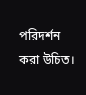পরিদর্শন করা উচিত।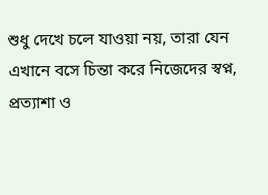শুধু দেখে চলে যাওয়া নয়, তারা যেন এখানে বসে চিন্তা করে নিজেদের স্বপ্ন, প্রত্যাশা ও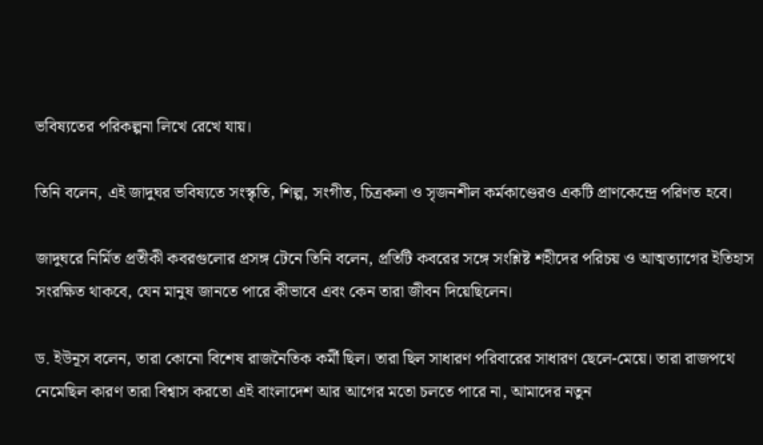ভবিষ্যতের পরিকল্পনা লিখে রেখে যায়।

তিনি বলেন, এই জাদুঘর ভবিষ্যতে সংস্কৃতি, শিল্প, সংগীত, চিত্রকলা ও সৃজনশীল কর্মকাণ্ডেরও একটি প্রাণকেন্দ্রে পরিণত হবে।

জাদুঘরে নির্মিত প্রতীকী কবরগুলোর প্রসঙ্গ টেনে তিনি বলেন, প্রতিটি কবরের সঙ্গে সংশ্লিষ্ট শহীদের পরিচয় ও আত্মত্যাগের ইতিহাস সংরক্ষিত থাকবে, যেন মানুষ জানতে পারে কীভাবে এবং কেন তারা জীবন দিয়েছিলেন।

ড. ইউনূস বলেন, তারা কোনো বিশেষ রাজনৈতিক কর্মী ছিল। তারা ছিল সাধারণ পরিবারের সাধারণ ছেলে-মেয়ে। তারা রাজপথে নেমেছিল কারণ তারা বিশ্বাস করতো এই বাংলাদেশ আর আগের মতো চলতে পারে না, আমাদের নতুন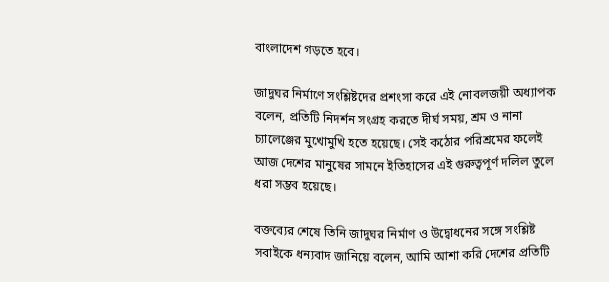বাংলাদেশ গড়তে হবে।

জাদুঘর নির্মাণে সংশ্লিষ্টদের প্রশংসা করে এই নোবলজয়ী অধ্যাপক বলেন, প্রতিটি নিদর্শন সংগ্রহ করতে দীর্ঘ সময়, শ্রম ও নানা চ্যালেঞ্জের মুখোমুখি হতে হয়েছে। সেই কঠোর পরিশ্রমের ফলেই আজ দেশের মানুষের সামনে ইতিহাসের এই গুরুত্বপূর্ণ দলিল তুলে ধরা সম্ভব হয়েছে।

বক্তব্যের শেষে তিনি জাদুঘর নির্মাণ ও উদ্বোধনের সঙ্গে সংশ্লিষ্ট সবাইকে ধন্যবাদ জানিয়ে বলেন, আমি আশা করি দেশের প্রতিটি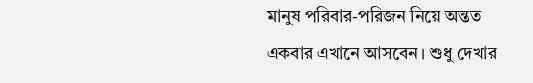মানুষ পরিবার-পরিজন নিয়ে অন্তত একবার এখানে আসবেন। শুধু দেখার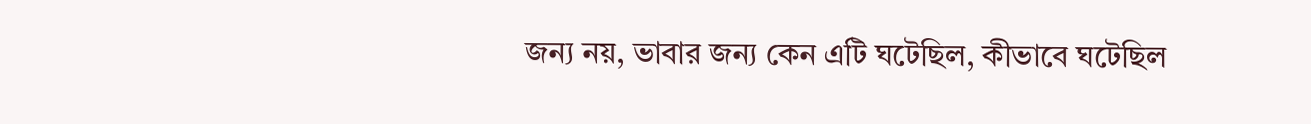জন্য নয়, ভাবার জন্য কেন এটি ঘটেছিল, কীভাবে ঘটেছিল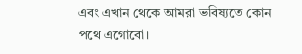এবং এখান থেকে আমরা ভবিষ্যতে কোন পথে এগোবো।